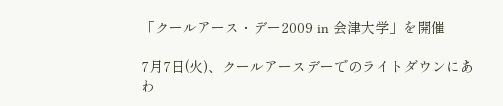「クールアース・デー2009 in 会津大学」を開催

7月7日(火)、クールアースデーでのライトダウンにあわ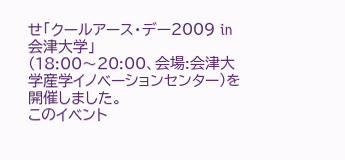せ「クールアース・デー2009 in 会津大学」
(18:00〜20:00、会場:会津大学産学イノベーションセンター)を開催しました。
このイベント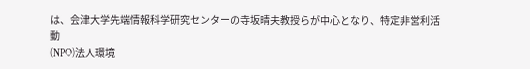は、会津大学先端情報科学研究センターの寺坂晴夫教授らが中心となり、特定非営利活動
(NPO)法人環境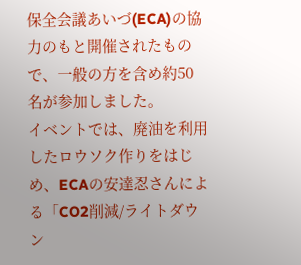保全会議あいづ(ECA)の協力のもと開催されたもので、一般の方を含め約50名が参加しました。
イベントでは、廃油を利用したロウソク作りをはじめ、ECAの安達忍さんによる「CO2削減/ライトダウン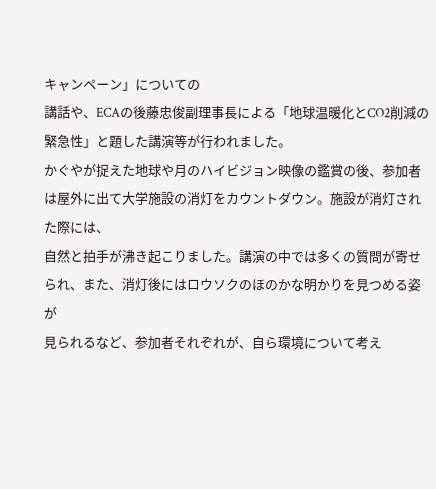キャンペーン」についての
講話や、ECAの後藤忠俊副理事長による「地球温暖化とCO2削減の緊急性」と題した講演等が行われました。
かぐやが捉えた地球や月のハイビジョン映像の鑑賞の後、参加者は屋外に出て大学施設の消灯をカウントダウン。施設が消灯された際には、
自然と拍手が沸き起こりました。講演の中では多くの質問が寄せられ、また、消灯後にはロウソクのほのかな明かりを見つめる姿が
見られるなど、参加者それぞれが、自ら環境について考え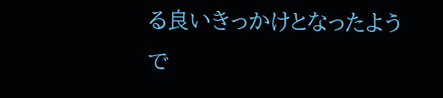る良いきっかけとなったようで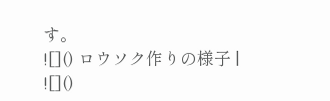す。
![]() ロウソク作りの様子 |
![]()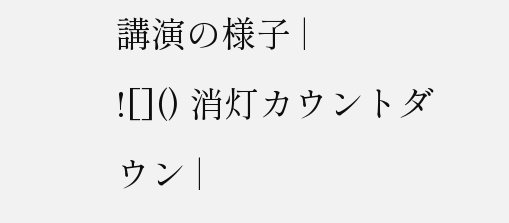講演の様子 |
![]() 消灯カウントダウン |